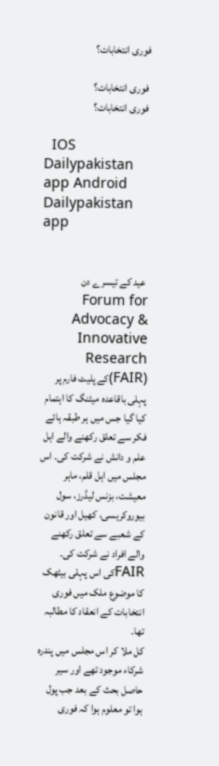فوری انتخابات؟

 فوری انتخابات؟
 فوری انتخابات؟

  IOS Dailypakistan app Android Dailypakistan app


 عید کے تیسرے دن Forum for Advocacy & Innovative Research (FAIR)کے پلیٹ فارم پر پہلی باقاعدہ میٹنگ کا اہتمام کیا گیا جس میں ہر طبقہ ہائے فکر سے تعلق رکھنے والے اہل علم و دانش نے شرکت کی۔ اس مجلس میں اہل قلم، ماہر معیشت، بزنس لیڈرز، سول بیوروکریسی، کھیل اور قانون کے شعبے سے تعلق رکھنے والے افراد نے شرکت کی۔ FAIRکی اس پہلی بیٹھک کا موضوع ملک میں فوری انتخابات کے انعقاد کا مطالبہ تھا۔
کل ملا کر اس مجلس میں پندرہ شرکاء موجود تھے اور سیر حاصل بحث کے بعد جب پول ہوا تو معلوم ہوا کہ فوری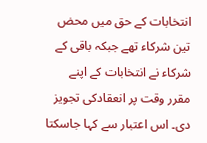انتخابات کے حق میں محض تین شرکاء تھے جبکہ باقی کے شرکاء نے انتخابات کے اپنے مقرر وقت پر انعقادکی تجویز دی۔ اس اعتبار سے کہا جاسکتا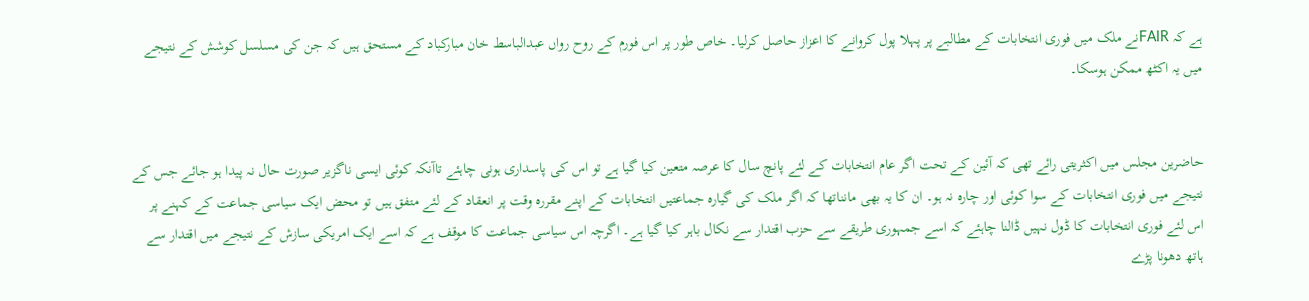ہے کہ FAIRنے ملک میں فوری انتخابات کے مطالبے پر پہلا پول کروانے کا اعزاز حاصل کرلیا۔ خاص طور پر اس فورم کے روح رواں عبدالباسط خان مبارکباد کے مستحق ہیں کہ جن کی مسلسل کوشش کے نتیجے میں یہ اکٹھ ممکن ہوسکا۔


حاضرین مجلس میں اکثریتی رائے تھی کہ آئین کے تحت اگر عام انتخابات کے لئے پانچ سال کا عرصہ متعین کیا گیا ہے تو اس کی پاسداری ہونی چاہئے تاآنکہ کوئی ایسی ناگزیر صورت حال نہ پیدا ہو جائے جس کے نتیجے میں فوری انتخابات کے سوا کوئی اور چارہ نہ ہو۔ ان کا یہ بھی مانناتھا کہ اگر ملک کی گیارہ جماعتیں انتخابات کے اپنے مقررہ وقت پر انعقاد کے لئے متفق ہیں تو محض ایک سیاسی جماعت کے کہنے پر اس لئے فوری انتخابات کا ڈول نہیں ڈالنا چاہئے کہ اسے جمہوری طریقے سے حزب اقتدار سے نکال باہر کیا گیا ہے۔ اگرچہ اس سیاسی جماعت کا موقف ہے کہ اسے ایک امریکی سازش کے نتیجے میں اقتدار سے ہاتھ دھونا پڑے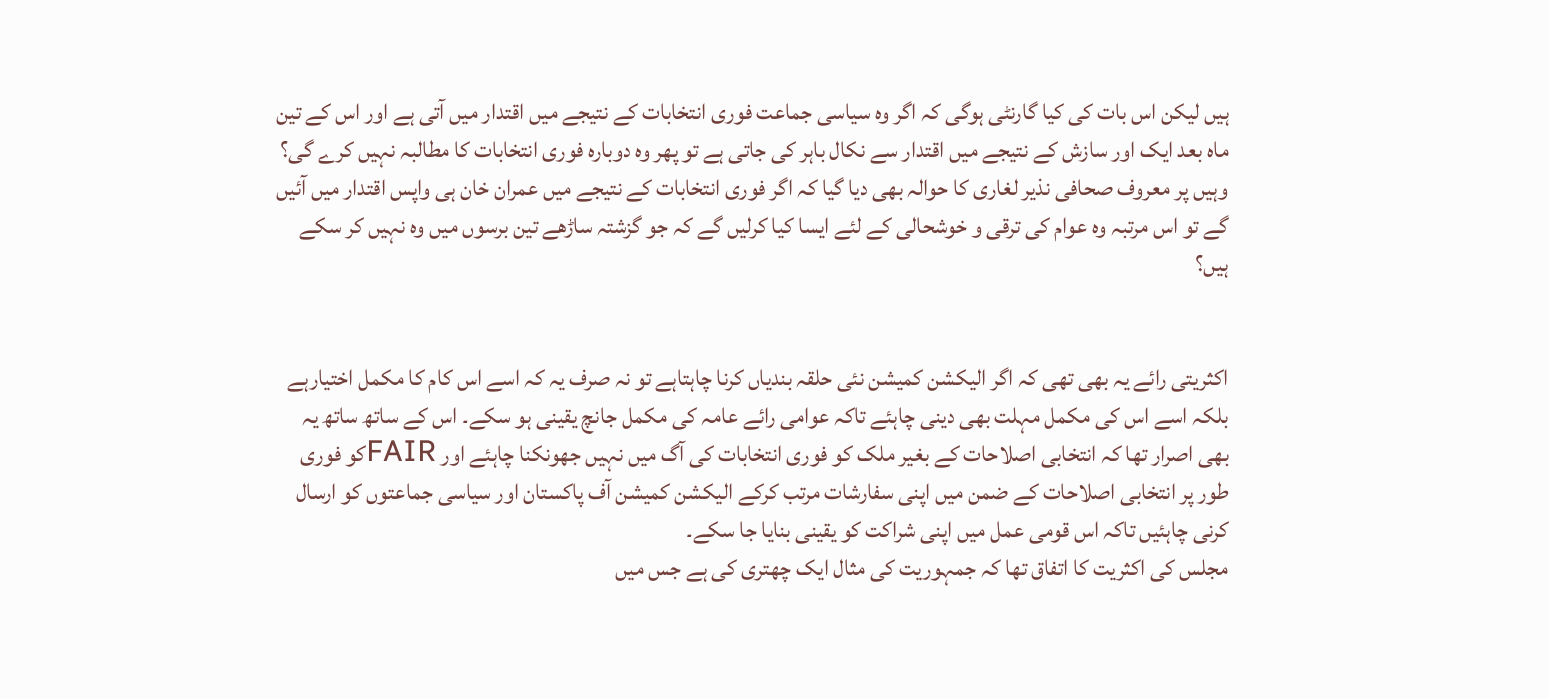ہیں لیکن اس بات کی کیا گارنٹی ہوگی کہ اگر وہ سیاسی جماعت فوری انتخابات کے نتیجے میں اقتدار میں آتی ہے اور اس کے تین ماہ بعد ایک اور سازش کے نتیجے میں اقتدار سے نکال باہر کی جاتی ہے تو پھر وہ دوبارہ فوری انتخابات کا مطالبہ نہیں کرے گی؟ وہیں پر معروف صحافی نذیر لغاری کا حوالہ بھی دیا گیا کہ اگر فوری انتخابات کے نتیجے میں عمران خان ہی واپس اقتدار میں آئیں گے تو اس مرتبہ وہ عوام کی ترقی و خوشحالی کے لئے ایسا کیا کرلیں گے کہ جو گزشتہ ساڑھے تین برسوں میں وہ نہیں کر سکے ہیں؟


اکثریتی رائے یہ بھی تھی کہ اگر الیکشن کمیشن نئی حلقہ بندیاں کرنا چاہتاہے تو نہ صرف یہ کہ اسے اس کام کا مکمل اختیارہے بلکہ اسے اس کی مکمل مہلت بھی دینی چاہئے تاکہ عوامی رائے عامہ کی مکمل جانچ یقینی ہو سکے۔ اس کے ساتھ ساتھ یہ بھی اصرار تھا کہ انتخابی اصلاحات کے بغیر ملک کو فوری انتخابات کی آگ میں نہیں جھونکنا چاہئے اور FAIRکو فوری طور پر انتخابی اصلاحات کے ضمن میں اپنی سفارشات مرتب کرکے الیکشن کمیشن آف پاکستان اور سیاسی جماعتوں کو ارسال کرنی چاہئیں تاکہ اس قومی عمل میں اپنی شراکت کو یقینی بنایا جا سکے۔
مجلس کی اکثریت کا اتفاق تھا کہ جمہوریت کی مثال ایک چھتری کی ہے جس میں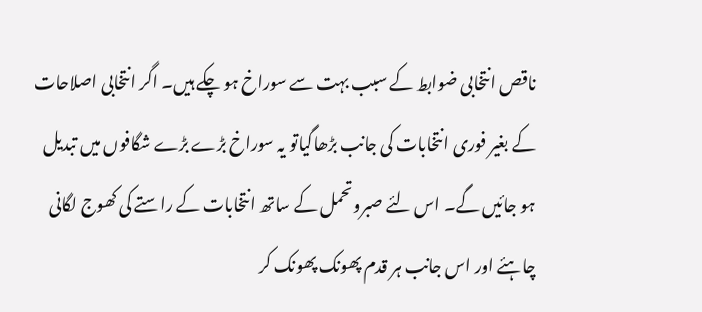ناقص انتخابی ضوابط کے سبب بہت سے سوراخ ہو چکے ہیں۔ اگر انتخابی اصلاحات کے بغیر فوری انتخابات کی جانب بڑھاگیاتو یہ سوراخ بڑے بڑے شگافوں میں تبدیل ہو جائیں گے۔ اس لئے صبروتحمل کے ساتھ انتخابات کے راستے کی کھوج لگانی چاہئے اور اس جانب ہر قدم پھونک پھونک کر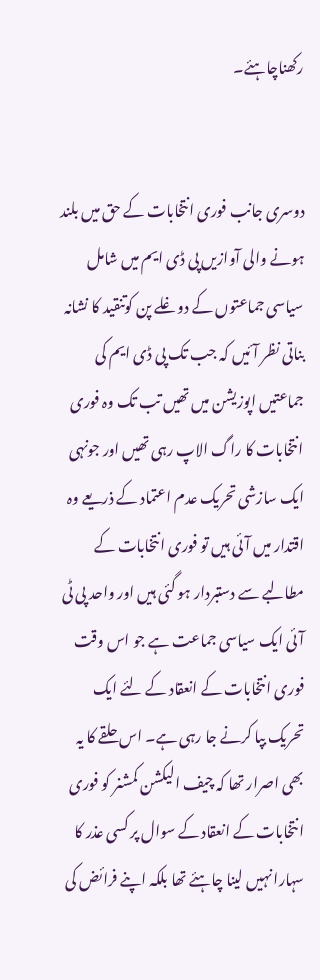رکھناچاہئے۔


دوسری جانب فوری انتخابات کے حق میں بلند ہونے والی آوازیں پی ڈی ایم میں شامل سیاسی جماعتوں کے دوغلے پن کوتنقید کا نشانہ بناتی نظر آئیں کہ جب تک پی ڈی ایم کی جماعتیں اپوزیشن میں تھیں تب تک وہ فوری انتخابات کا راگ الاپ رہی تھیں اور جونہی ایک سازشی تحریک عدم اعتماد کے ذریعے وہ اقتدار میں آئی ہیں تو فوری انتخابات کے مطالبے سے دستبردار ہو گئی ہیں اور واحد پی ٹی آئی ایک سیاسی جماعت ہے جو اس وقت فوری انتخابات کے انعقاد کے لئے ایک تحریک بپا کرنے جا رہی ہے۔ اس حلقے کا یہ بھی اصرار تھا کہ چیف الیکشن کمشنر کو فوری انتخابات کے انعقاد کے سوال پر کسی عذر کا سہارا نہیں لینا چاہئے تھا بلکہ اپنے فرائض کی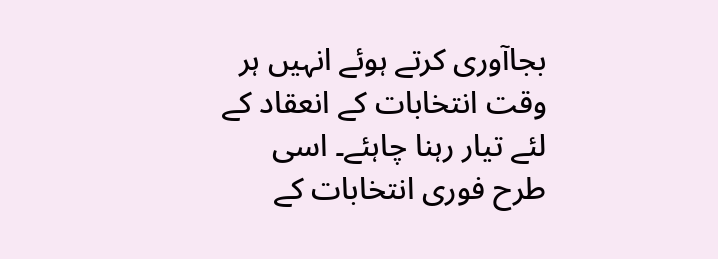بجاآوری کرتے ہوئے انہیں ہر وقت انتخابات کے انعقاد کے لئے تیار رہنا چاہئے۔ اسی طرح فوری انتخابات کے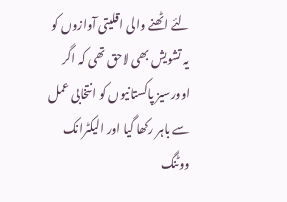لئے اٹھنے والی اقلیتی آوازوں کو یہ تشویش بھی لاحق تھی کہ اگر اوورسیز پاکستانیوں کو انتخابی عمل سے باہر رکھا گیا اور الیکٹرانک ووٹنگ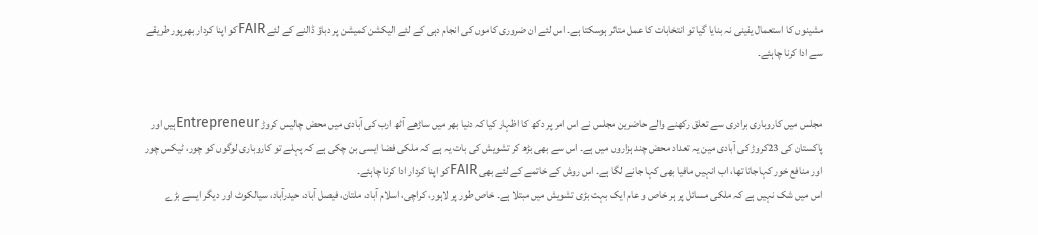مشینوں کا استعمال یقینی نہ بنایا گیا تو انتخابات کا عمل متاثر ہوسکتا ہے۔ اس لئے ان ضروری کاموں کی انجام دہی کے لئے الیکشن کمیشن پر دباؤ ڈالنے کے لئے FAIRکو اپنا کردار بھرپور طریقے سے ادا کرنا چاہئے۔


مجلس میں کاروباری برادری سے تعلق رکھنے والے حاضرین مجلس نے اس امر پر دکھ کا اظہار کیا کہ دنیا بھر میں ساڑھے آٹھ ارب کی آبادی میں محض چالیس کروڑ Entrepreneurہیں اور پاکستان کی 23کروڑ کی آبادی مین یہ تعداد محض چند ہزاروں میں ہے۔ اس سے بھی بڑھ کر تشویش کی بات یہ ہے کہ ملکی فضا ایسی بن چکی ہے کہ پہلے تو کاروباری لوگوں کو چور، ٹیکس چور اور منافع خور کہاجاتا تھا، اب انہیں مافیا بھی کہا جانے لگا ہے۔ اس روش کے خاتمے کے لئے بھی FAIRکو اپنا کردار ادا کرنا چاہئے۔
اس میں شک نہیں ہے کہ ملکی مسائل پر ہر خاص و عام ایک بہت بڑی تشویش میں مبتلا ہے۔ خاص طور پر لاہور، کراچی، اسلام آباد، ملتان، فیصل آباد، حیدرآباد، سیالکوٹ اور دیگر ایسے بڑے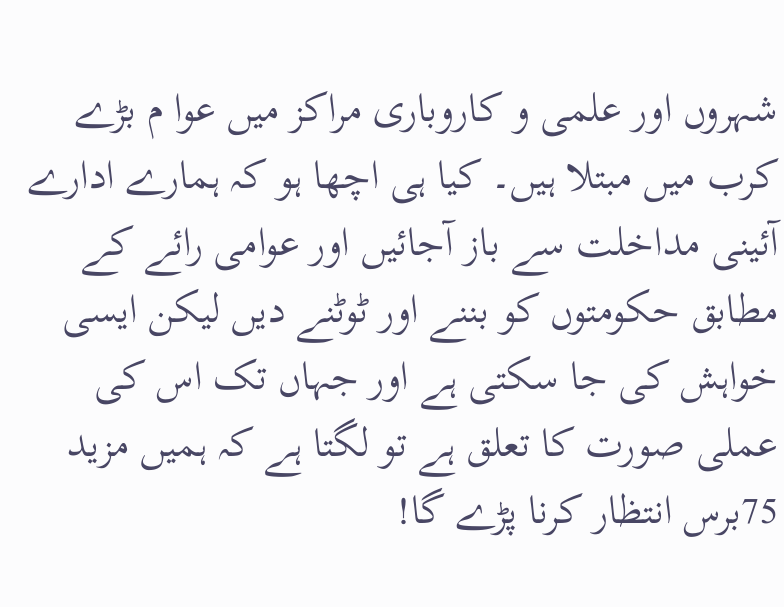شہروں اور علمی و کاروباری مراکز میں عوا م بڑے کرب میں مبتلا ہیں۔ کیا ہی اچھا ہو کہ ہمارے ادارے آئینی مداخلت سے باز آجائیں اور عوامی رائے کے مطابق حکومتوں کو بننے اور ٹوٹنے دیں لیکن ایسی خواہش کی جا سکتی ہے اور جہاں تک اس کی عملی صورت کا تعلق ہے تو لگتا ہے کہ ہمیں مزید 75برس انتظار کرنا پڑے گا!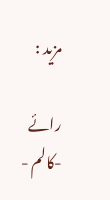مزید :

رائے -کالم -